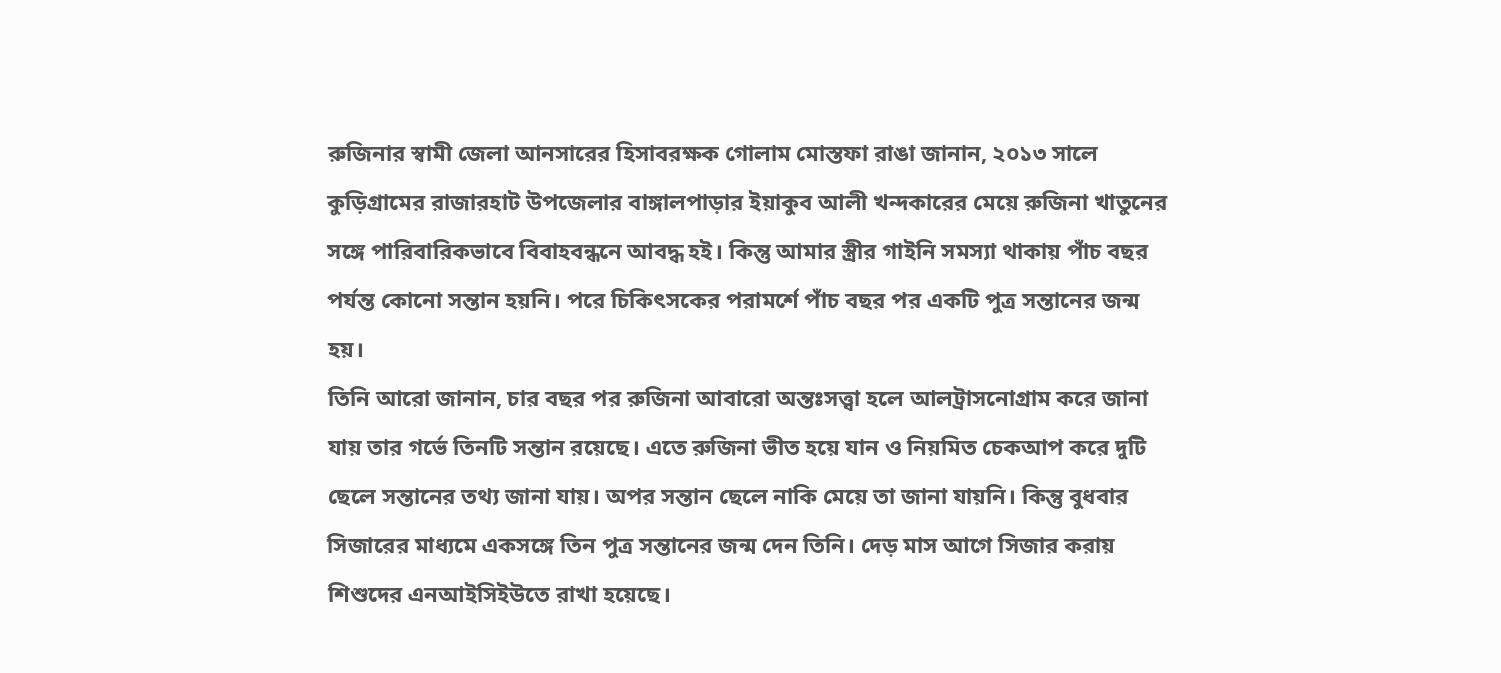রুজিনার স্বামী জেলা আনসারের হিসাবরক্ষক গোলাম মোস্তফা রাঙা জানান, ২০১৩ সালে কুড়িগ্রামের রাজারহাট উপজেলার বাঙ্গালপাড়ার ইয়াকুব আলী খন্দকারের মেয়ে রুজিনা খাতুনের সঙ্গে পারিবারিকভাবে বিবাহবন্ধনে আবদ্ধ হই। কিন্তু আমার স্ত্রীর গাইনি সমস্যা থাকায় পাঁচ বছর পর্যন্ত কোনো সন্তান হয়নি। পরে চিকিৎসকের পরামর্শে পাঁচ বছর পর একটি পুত্র সন্তানের জন্ম হয়।
তিনি আরো জানান, চার বছর পর রুজিনা আবারো অন্তঃসত্ত্বা হলে আলট্রাসনোগ্রাম করে জানা যায় তার গর্ভে তিনটি সন্তান রয়েছে। এতে রুজিনা ভীত হয়ে যান ও নিয়মিত চেকআপ করে দুটি ছেলে সন্তানের তথ্য জানা যায়। অপর সন্তান ছেলে নাকি মেয়ে তা জানা যায়নি। কিন্তু বুধবার সিজারের মাধ্যমে একসঙ্গে তিন পুত্র সন্তানের জন্ম দেন তিনি। দেড় মাস আগে সিজার করায় শিশুদের এনআইসিইউতে রাখা হয়েছে।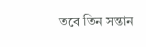তবে তিন সন্তান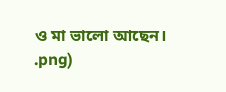ও মা ভালো আছেন।
.png)